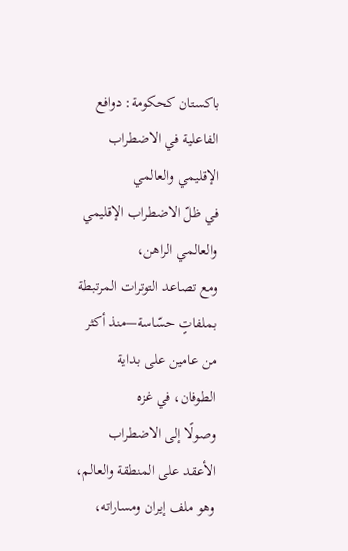باكستان كحكومة: دوافع الفاعلية في الاضطراب الإقليمي والعالمي
في ظلّ الاضطراب الإقليمي والعالمي الراهن،
ومع تصاعد التوترات المرتبطة بملفاتٍ حسّاسة—منذ أكثر من عامين على بداية الطوفان، في غزه
وصولًا إلى الاضطراب الأعقد على المنطقة والعالم،
وهو ملف إيران ومساراته،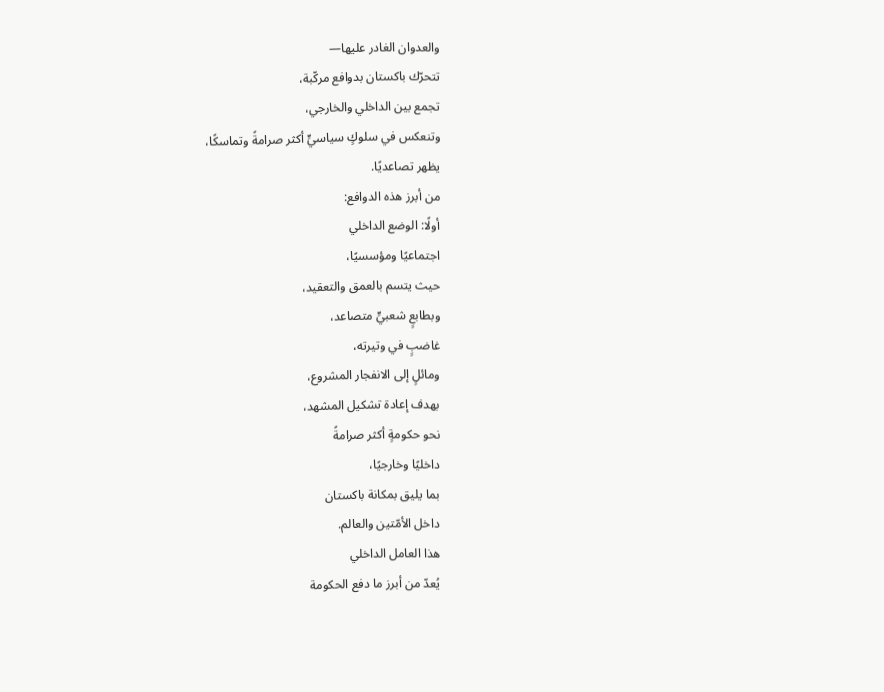والعدوان الغادر عليها—
تتحرّك باكستان بدوافع مركّبة،
تجمع بين الداخلي والخارجي،
وتنعكس في سلوكٍ سياسيٍّ أكثر صرامةً وتماسكًا،
يظهر تصاعديًا.
من أبرز هذه الدوافع:
أولًا: الوضع الداخلي
اجتماعيًا ومؤسسيًا،
حيث يتسم بالعمق والتعقيد،
وبطابعٍ شعبيٍّ متصاعد،
غاضبٍ في وتيرته،
ومائلٍ إلى الانفجار المشروع،
بهدف إعادة تشكيل المشهد،
نحو حكومةٍ أكثر صرامةً
داخليًا وخارجيًا،
بما يليق بمكانة باكستان
داخل الأمّتين والعالم.
هذا العامل الداخلي
يُعدّ من أبرز ما دفع الحكومة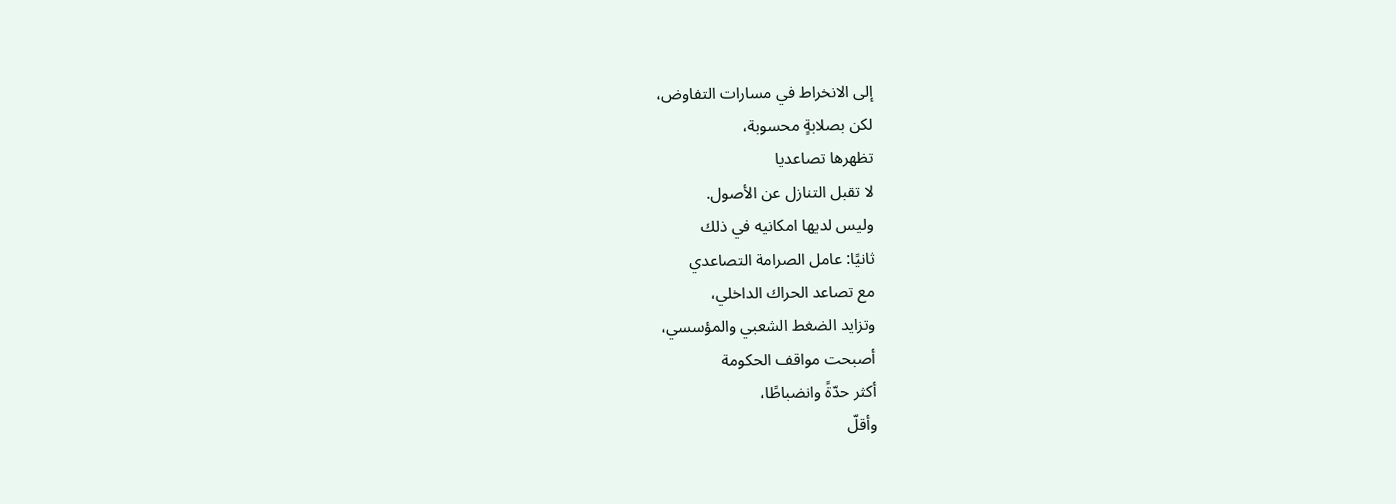إلى الانخراط في مسارات التفاوض،
لكن بصلابةٍ محسوبة،
تظهرها تصاعديا
لا تقبل التنازل عن الأصول.
وليس لديها امكانيه في ذلك
ثانيًا: عامل الصرامة التصاعدي
مع تصاعد الحراك الداخلي،
وتزايد الضغط الشعبي والمؤسسي،
أصبحت مواقف الحكومة
أكثر حدّةً وانضباطًا،
وأقلّ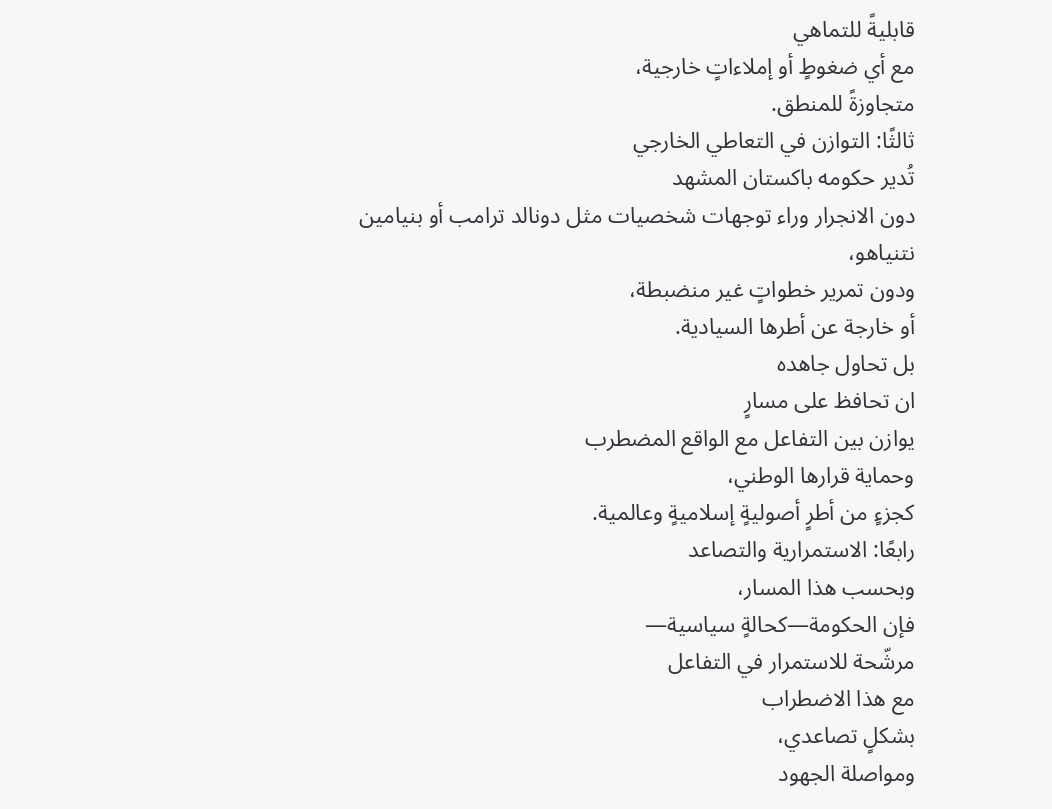قابليةً للتماهي
مع أي ضغوطٍ أو إملاءاتٍ خارجية،
متجاوزةً للمنطق.
ثالثًا: التوازن في التعاطي الخارجي
تُدير حكومه باكستان المشهد
دون الانجرار وراء توجهات شخصيات مثل دونالد ترامب أو بنيامين نتنياهو،
ودون تمرير خطواتٍ غير منضبطة،
أو خارجة عن أطرها السيادية.
بل تحاول جاهده
ان تحافظ على مسارٍ
يوازن بين التفاعل مع الواقع المضطرب
وحماية قرارها الوطني،
كجزءٍ من أطرٍ أصوليةٍ إسلاميةٍ وعالمية.
رابعًا: الاستمرارية والتصاعد
وبحسب هذا المسار،
فإن الحكومة—كحالةٍ سياسية—
مرشّحة للاستمرار في التفاعل
مع هذا الاضطراب
بشكلٍ تصاعدي،
ومواصلة الجهود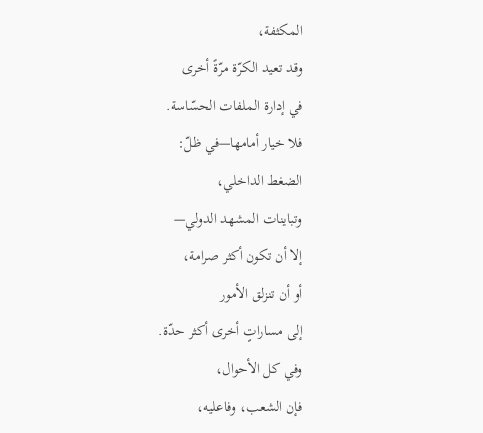المكثفة،
وقد تعيد الكرّة مرّةً أخرى
في إدارة الملفات الحسّاسة.
فلا خيار أمامها—في ظلّ:
الضغط الداخلي،
وتباينات المشهد الدولي—
إلا أن تكون أكثر صرامة،
أو أن تنزلق الأمور
إلى مساراتٍ أخرى أكثر حدّة.
وفي كل الأحوال،
فإن الشعب، وفاعليه،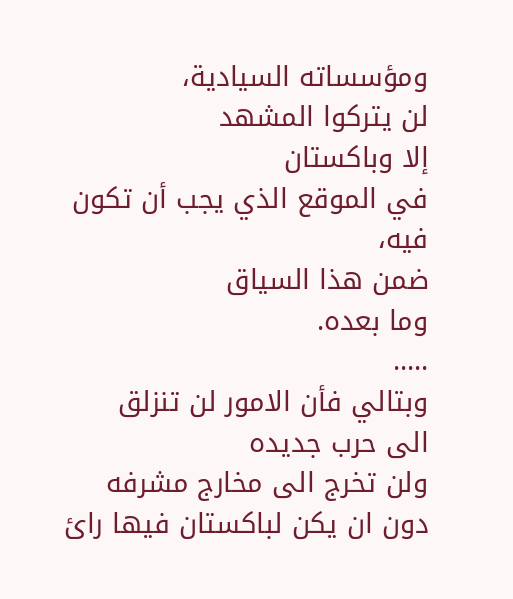ومؤسساته السيادية،
لن يتركوا المشهد
إلا وباكستان
في الموقع الذي يجب أن تكون فيه،
ضمن هذا السياق
وما بعده.
.....
وبتالي فأن الامور لن تنزلق
الى حرب جديده
ولن تخرج الى مخارج مشرفه
دون ان يكن لباكستان فيها رائ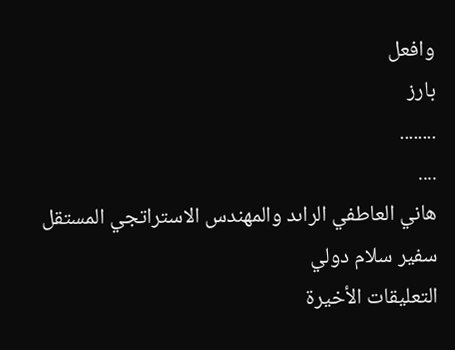وافعل
بارز
........
....
هاني العاطفي الراىد والمهندس الاستراتجي المستقل
سفير سلام دولي
التعليقات الأخيرة